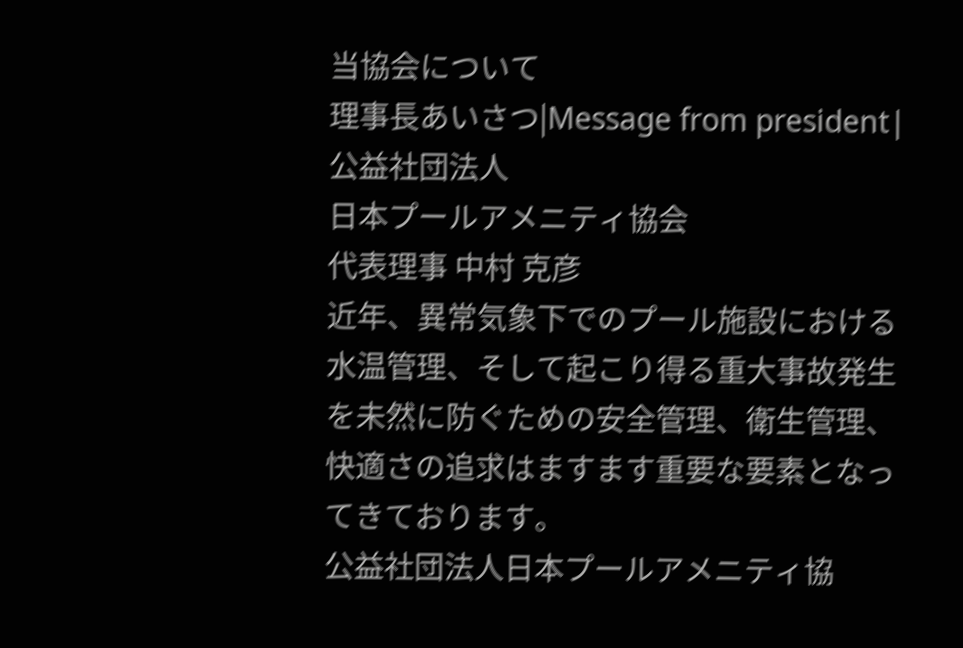当協会について
理事長あいさつ|Message from president|
公益社団法人
日本プールアメニティ協会
代表理事 中村 克彦
近年、異常気象下でのプール施設における水温管理、そして起こり得る重大事故発生を未然に防ぐための安全管理、衛生管理、快適さの追求はますます重要な要素となってきております。
公益社団法人日本プールアメニティ協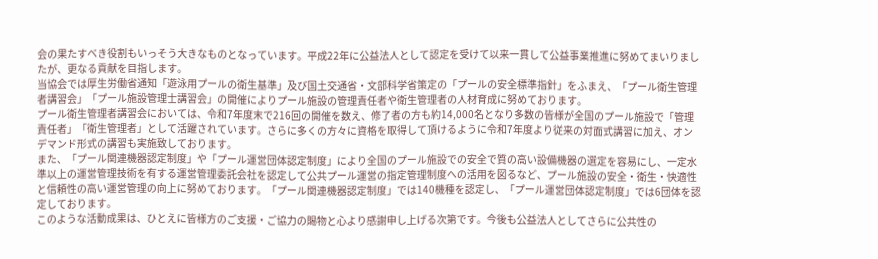会の果たすべき役割もいっそう大きなものとなっています。平成22年に公益法人として認定を受けて以来一貫して公益事業推進に努めてまいりましたが、更なる貢献を目指します。
当協会では厚生労働省通知「遊泳用プールの衛生基準」及び国土交通省・文部科学省策定の「プールの安全標準指針」をふまえ、「プール衛生管理者講習会」「プール施設管理士講習会」の開催によりプール施設の管理責任者や衛生管理者の人材育成に努めております。
プール衛生管理者講習会においては、令和7年度末で216回の開催を数え、修了者の方も約14,000名となり多数の皆様が全国のプール施設で「管理責任者」「衛生管理者」として活躍されています。さらに多くの方々に資格を取得して頂けるように令和7年度より従来の対面式講習に加え、オンデマンド形式の講習も実施致しております。
また、「プール関連機器認定制度」や「プール運営団体認定制度」により全国のプール施設での安全で質の高い設備機器の選定を容易にし、一定水準以上の運営管理技術を有する運営管理委託会社を認定して公共プール運営の指定管理制度への活用を図るなど、プール施設の安全・衛生・快適性と信頼性の高い運営管理の向上に努めております。「プール関連機器認定制度」では140機種を認定し、「プール運営団体認定制度」では6団体を認定しております。
このような活動成果は、ひとえに皆様方のご支援・ご協力の賜物と心より感謝申し上げる次第です。今後も公益法人としてさらに公共性の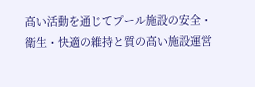高い活動を通じてプール施設の安全・衛生・快適の維持と質の高い施設運営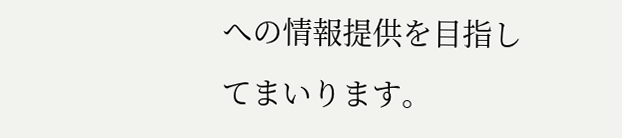への情報提供を目指してまいります。